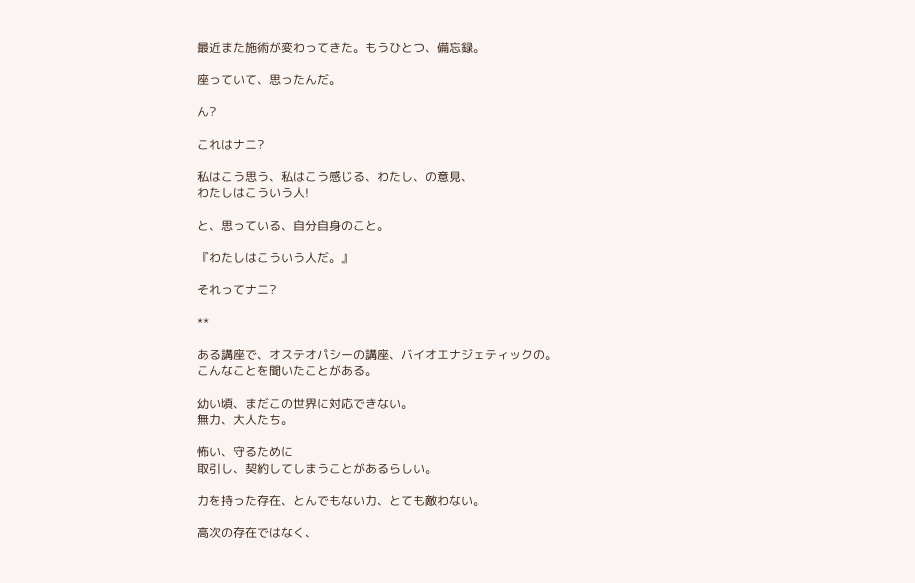最近また施術が変わってきた。もうひとつ、備忘録。

座っていて、思ったんだ。

ん?

これはナニ?

私はこう思う、私はこう感じる、わたし、の意見、
わたしはこういう人!

と、思っている、自分自身のこと。

『わたしはこういう人だ。』

それってナニ?

**

ある講座で、オステオパシーの講座、バイオエナジェティックの。
こんなことを聞いたことがある。

幼い頃、まだこの世界に対応できない。
無力、大人たち。

怖い、守るために
取引し、契約してしまうことがあるらしい。

力を持った存在、とんでもない力、とても敵わない。

高次の存在ではなく、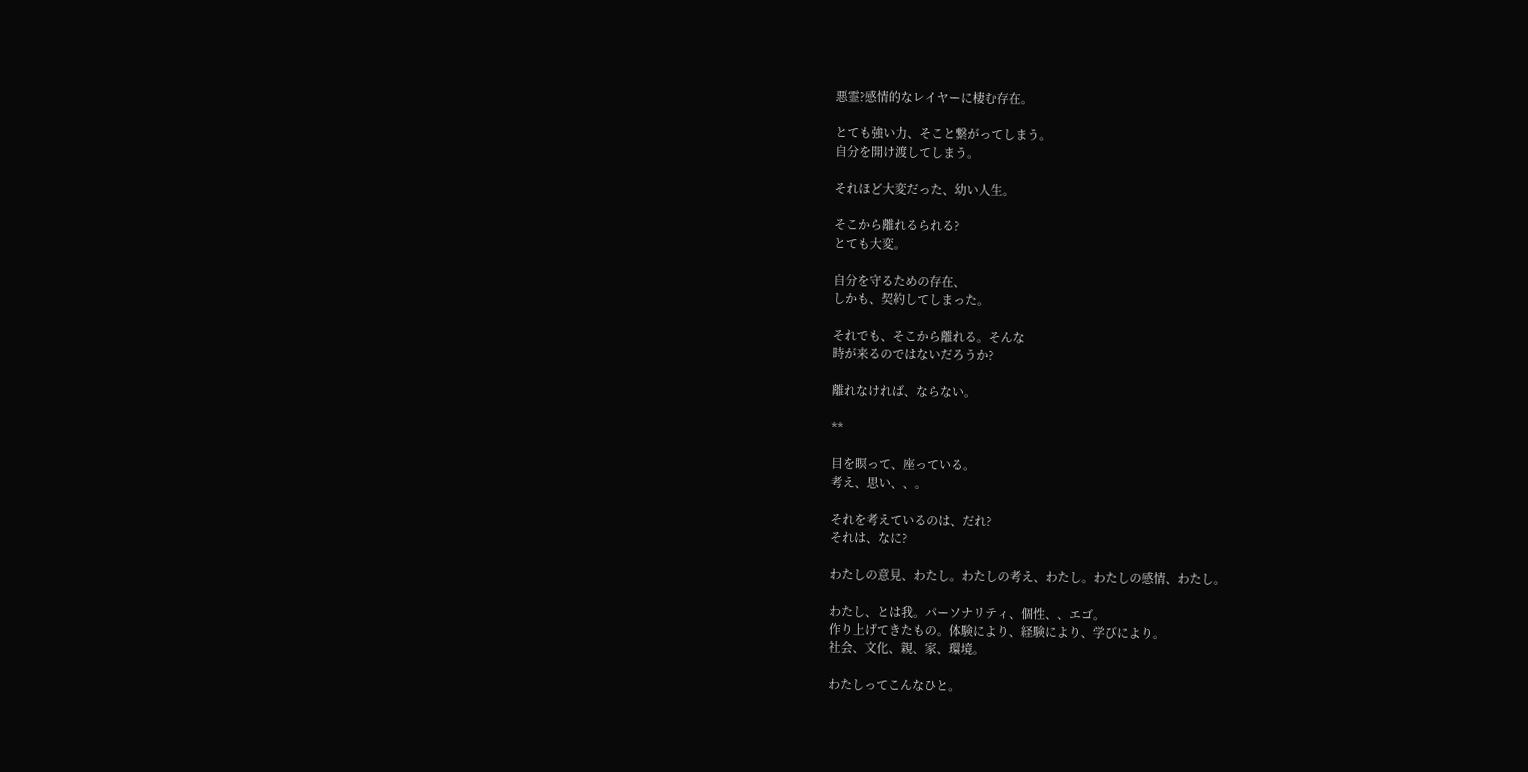悪霊?感情的なレイヤーに棲む存在。

とても強い力、そこと繋がってしまう。
自分を開け渡してしまう。

それほど大変だった、幼い人生。

そこから離れるられる?
とても大変。

自分を守るための存在、
しかも、契約してしまった。

それでも、そこから離れる。そんな
時が来るのではないだろうか?

離れなければ、ならない。

**

目を瞑って、座っている。
考え、思い、、。

それを考えているのは、だれ?
それは、なに?

わたしの意見、わたし。わたしの考え、わたし。わたしの感情、わたし。

わたし、とは我。パーソナリティ、個性、、エゴ。
作り上げてきたもの。体験により、経験により、学びにより。
社会、文化、親、家、環境。

わたしってこんなひと。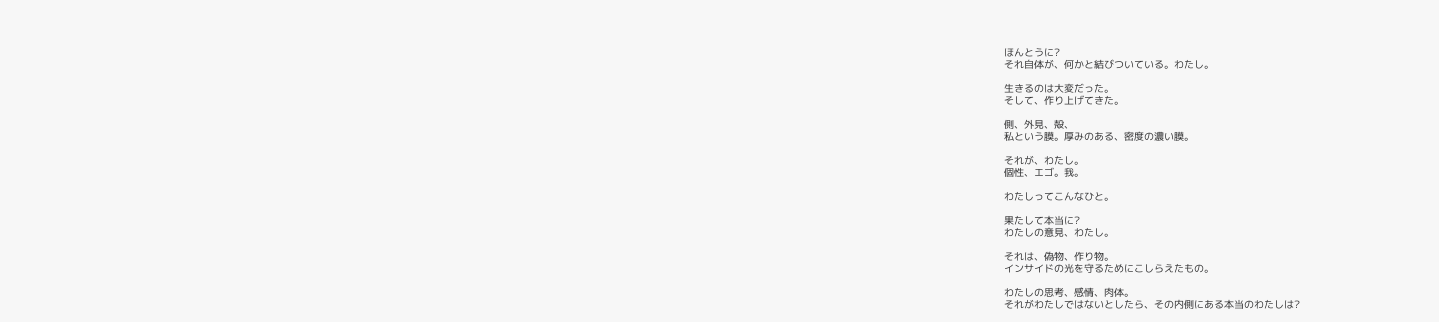ほんとうに?
それ自体が、何かと結びついている。わたし。

生きるのは大変だった。
そして、作り上げてきた。

側、外見、殻、
私という膜。厚みのある、密度の濃い膜。

それが、わたし。
個性、エゴ。我。

わたしってこんなひと。

果たして本当に?
わたしの意見、わたし。

それは、偽物、作り物。
インサイドの光を守るためにこしらえたもの。

わたしの思考、感情、肉体。
それがわたしではないとしたら、その内側にある本当のわたしは?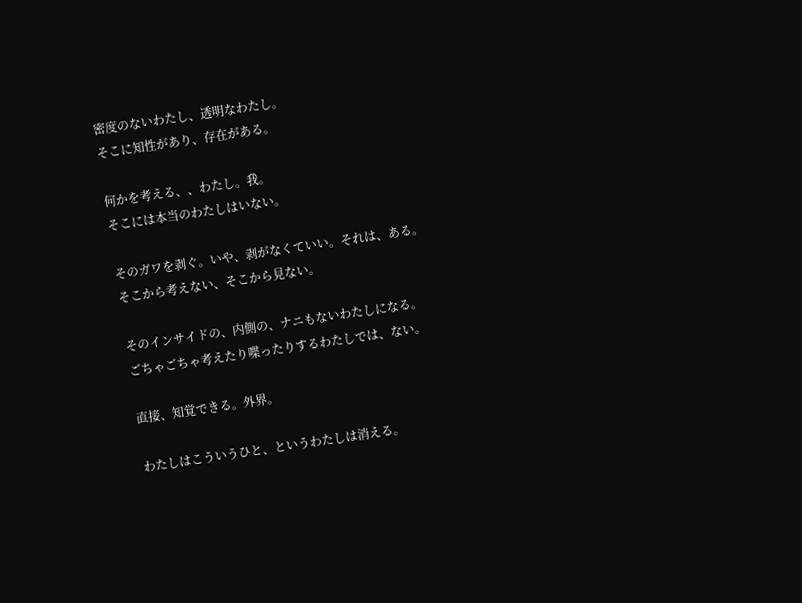密度のないわたし、透明なわたし。
そこに知性があり、存在がある。

何かを考える、、わたし。我。
そこには本当のわたしはいない。

そのガワを剥ぐ。いや、剥がなくていい。それは、ある。
そこから考えない、そこから見ない。

そのインサイドの、内側の、ナニもないわたしになる。
ごちゃごちゃ考えたり喋ったりするわたしでは、ない。

直接、知覚できる。外界。

わたしはこういうひと、というわたしは消える。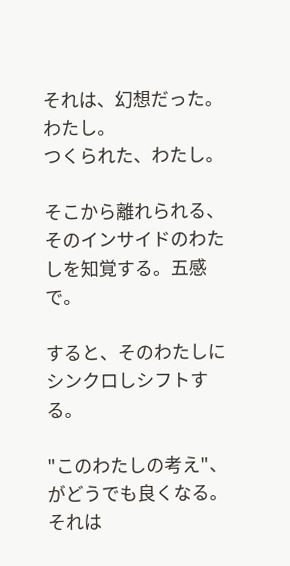それは、幻想だった。わたし。
つくられた、わたし。

そこから離れられる、そのインサイドのわたしを知覚する。五感で。

すると、そのわたしにシンクロしシフトする。

"このわたしの考え"、がどうでも良くなる。
それは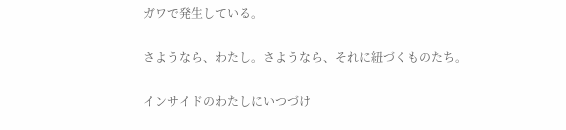ガワで発生している。

さようなら、わたし。さようなら、それに紐づくものたち。

インサイドのわたしにいつづけ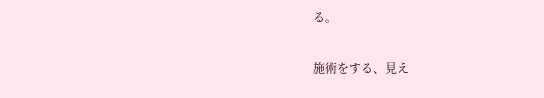る。

施術をする、見え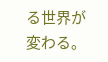る世界が変わる。